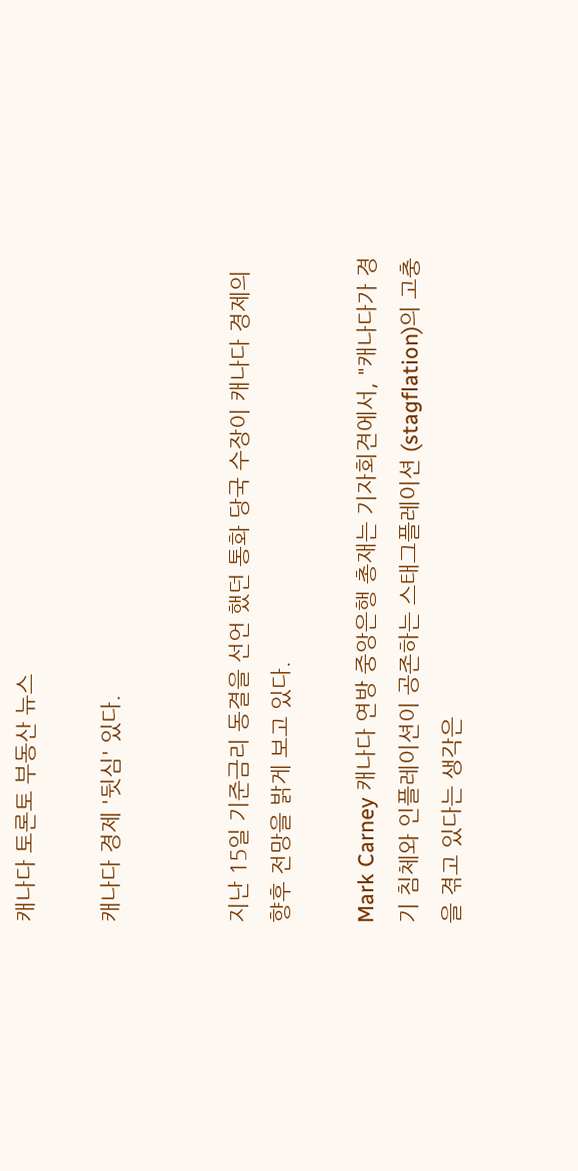캐나다 토론토 부동산 뉴스

캐나다 경제 '뒷심' 있다.


지난 15일 기준금리 동결을 선언 했던 통화 당국 수장이 캐나다 경제의 향후 전망을 밝게 보고 있다.

Mark Carney 캐나다 연방 중앙은행 총재는 기자회견에서, "캐나다가 경기 침체와 인플레이션이 공존하는 스태그플레이션 (stagflation)의 고충을 겪고 있다는 생각은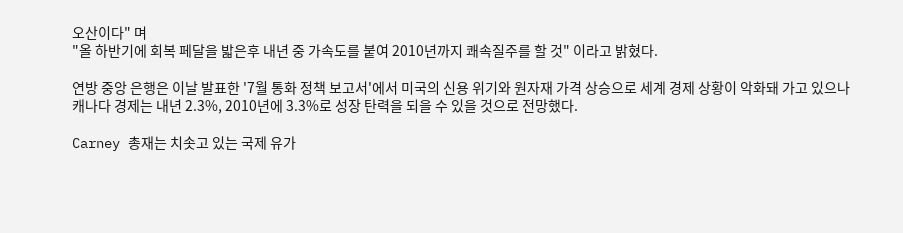오산이다" 며
"올 하반기에 회복 페달을 밟은후 내년 중 가속도를 붙여 2010년까지 쾌속질주를 할 것" 이라고 밝혔다.

연방 중앙 은행은 이날 발표한 '7월 통화 정책 보고서'에서 미국의 신용 위기와 원자재 가격 상승으로 세계 경제 상황이 악화돼 가고 있으나 캐나다 경제는 내년 2.3%, 2010년에 3.3%로 성장 탄력을 되을 수 있을 것으로 전망했다.

Carney 총재는 치솟고 있는 국제 유가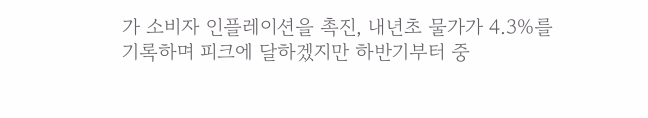가 소비자 인플레이션을 촉진, 내년초 물가가 4.3%를 기록하며 피크에 달하겠지만 하반기부터 중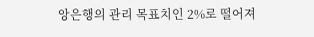앙은행의 관리 목표치인 2%로 떨어져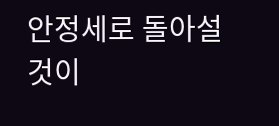안정세로 돌아설 것이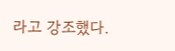라고 강조했다.